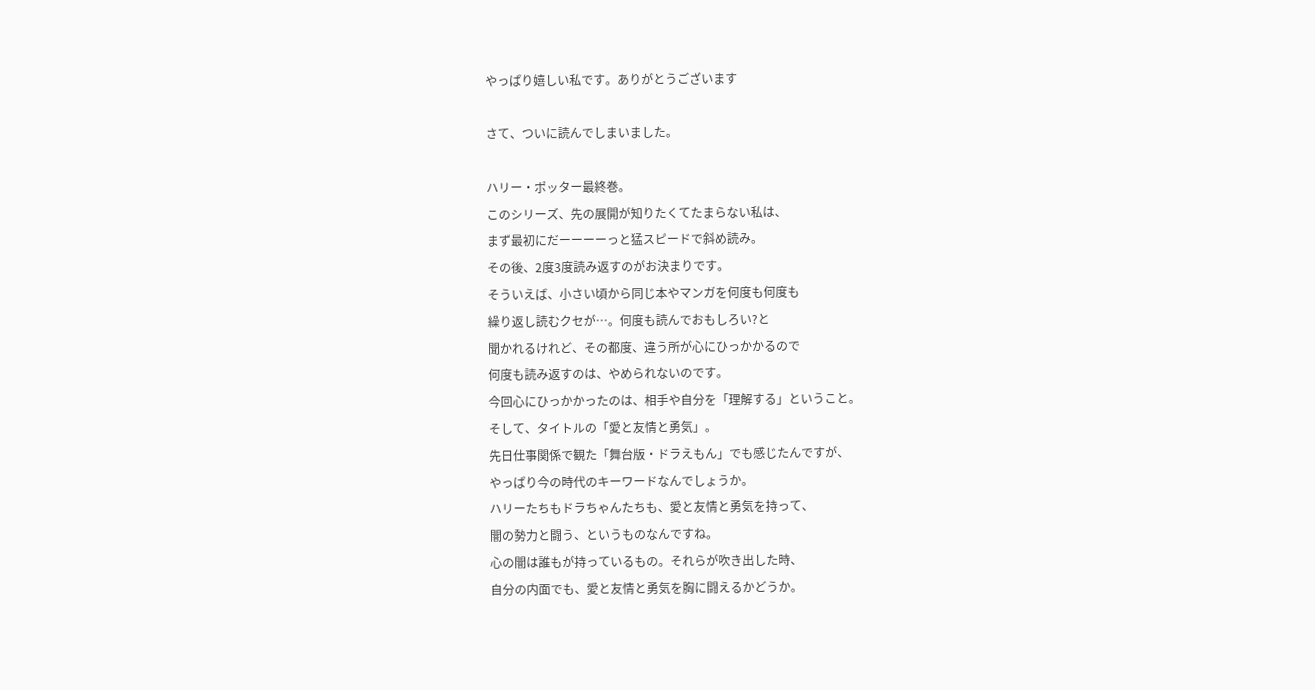やっぱり嬉しい私です。ありがとうございます

さて、ついに読んでしまいました。

ハリー・ポッター最終巻。
このシリーズ、先の展開が知りたくてたまらない私は、
まず最初にだーーーーっと猛スピードで斜め読み。
その後、2度3度読み返すのがお決まりです。
そういえば、小さい頃から同じ本やマンガを何度も何度も
繰り返し読むクセが…。何度も読んでおもしろい?と
聞かれるけれど、その都度、違う所が心にひっかかるので
何度も読み返すのは、やめられないのです。
今回心にひっかかったのは、相手や自分を「理解する」ということ。
そして、タイトルの「愛と友情と勇気」。
先日仕事関係で観た「舞台版・ドラえもん」でも感じたんですが、
やっぱり今の時代のキーワードなんでしょうか。
ハリーたちもドラちゃんたちも、愛と友情と勇気を持って、
闇の勢力と闘う、というものなんですね。
心の闇は誰もが持っているもの。それらが吹き出した時、
自分の内面でも、愛と友情と勇気を胸に闘えるかどうか。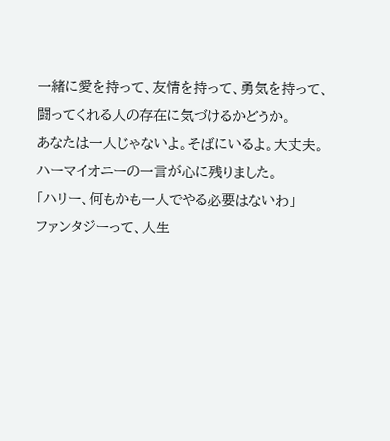一緒に愛を持って、友情を持って、勇気を持って、
闘ってくれる人の存在に気づけるかどうか。
あなたは一人じゃないよ。そばにいるよ。大丈夫。
ハーマイオニーの一言が心に残りました。
「ハリー、何もかも一人でやる必要はないわ」
ファンタジーって、人生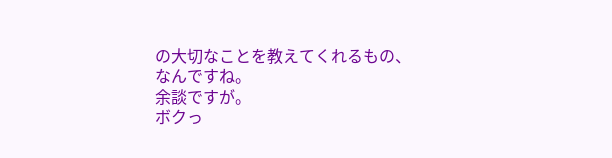の大切なことを教えてくれるもの、
なんですね。
余談ですが。
ボクっ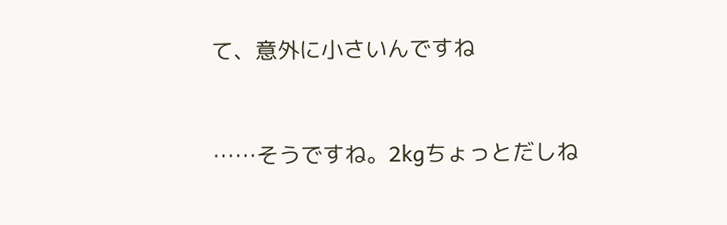て、意外に小さいんですね


……そうですね。2kgちょっとだしね